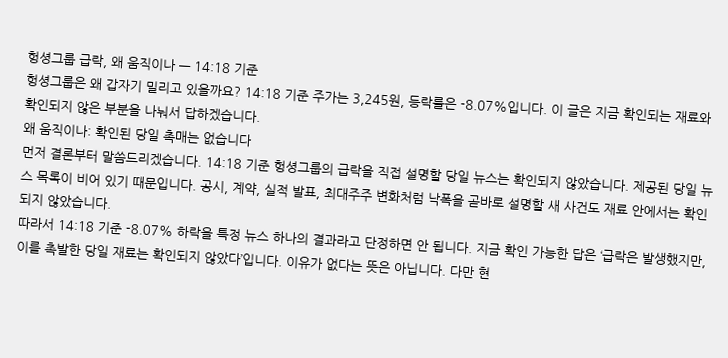헝셩그룹 급락, 왜 움직이나 — 14:18 기준
헝셩그룹은 왜 갑자기 밀리고 있을까요? 14:18 기준 주가는 3,245원, 등락률은 -8.07%입니다. 이 글은 지금 확인되는 재료와 확인되지 않은 부분을 나눠서 답하겠습니다.
왜 움직이나: 확인된 당일 촉매는 없습니다
먼저 결론부터 말씀드리겠습니다. 14:18 기준 헝셩그룹의 급락을 직접 설명할 당일 뉴스는 확인되지 않았습니다. 제공된 당일 뉴스 목록이 비어 있기 때문입니다. 공시, 계약, 실적 발표, 최대주주 변화처럼 낙폭을 곧바로 설명할 새 사건도 재료 안에서는 확인되지 않았습니다.
따라서 14:18 기준 -8.07% 하락을 특정 뉴스 하나의 결과라고 단정하면 안 됩니다. 지금 확인 가능한 답은 ‘급락은 발생했지만, 이를 촉발한 당일 재료는 확인되지 않았다’입니다. 이유가 없다는 뜻은 아닙니다. 다만 현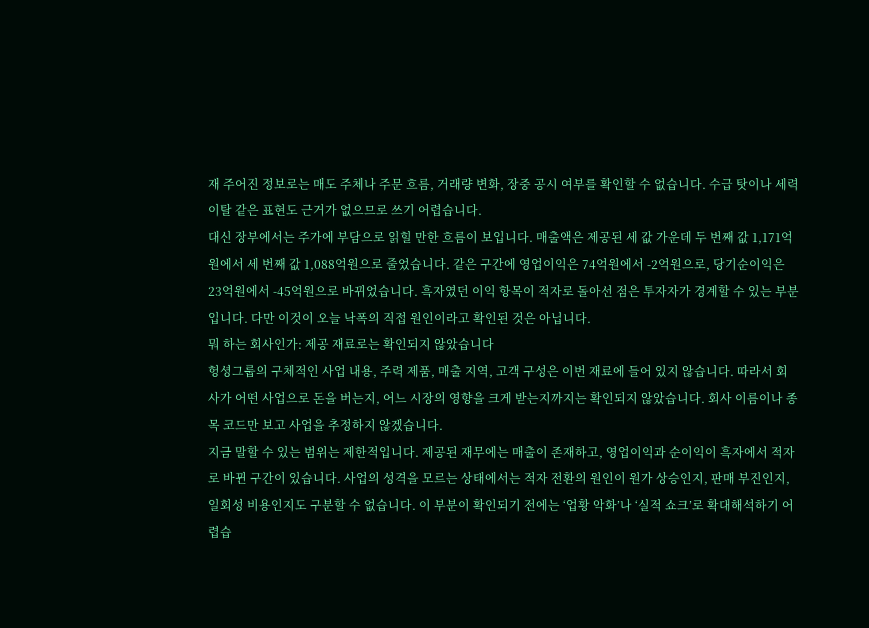재 주어진 정보로는 매도 주체나 주문 흐름, 거래량 변화, 장중 공시 여부를 확인할 수 없습니다. 수급 탓이나 세력 이탈 같은 표현도 근거가 없으므로 쓰기 어렵습니다.
대신 장부에서는 주가에 부담으로 읽힐 만한 흐름이 보입니다. 매출액은 제공된 세 값 가운데 두 번째 값 1,171억원에서 세 번째 값 1,088억원으로 줄었습니다. 같은 구간에 영업이익은 74억원에서 -2억원으로, 당기순이익은 23억원에서 -45억원으로 바뀌었습니다. 흑자였던 이익 항목이 적자로 돌아선 점은 투자자가 경계할 수 있는 부분입니다. 다만 이것이 오늘 낙폭의 직접 원인이라고 확인된 것은 아닙니다.
뭐 하는 회사인가: 제공 재료로는 확인되지 않았습니다
헝셩그룹의 구체적인 사업 내용, 주력 제품, 매출 지역, 고객 구성은 이번 재료에 들어 있지 않습니다. 따라서 회사가 어떤 사업으로 돈을 버는지, 어느 시장의 영향을 크게 받는지까지는 확인되지 않았습니다. 회사 이름이나 종목 코드만 보고 사업을 추정하지 않겠습니다.
지금 말할 수 있는 범위는 제한적입니다. 제공된 재무에는 매출이 존재하고, 영업이익과 순이익이 흑자에서 적자로 바뀐 구간이 있습니다. 사업의 성격을 모르는 상태에서는 적자 전환의 원인이 원가 상승인지, 판매 부진인지, 일회성 비용인지도 구분할 수 없습니다. 이 부분이 확인되기 전에는 ‘업황 악화’나 ‘실적 쇼크’로 확대해석하기 어렵습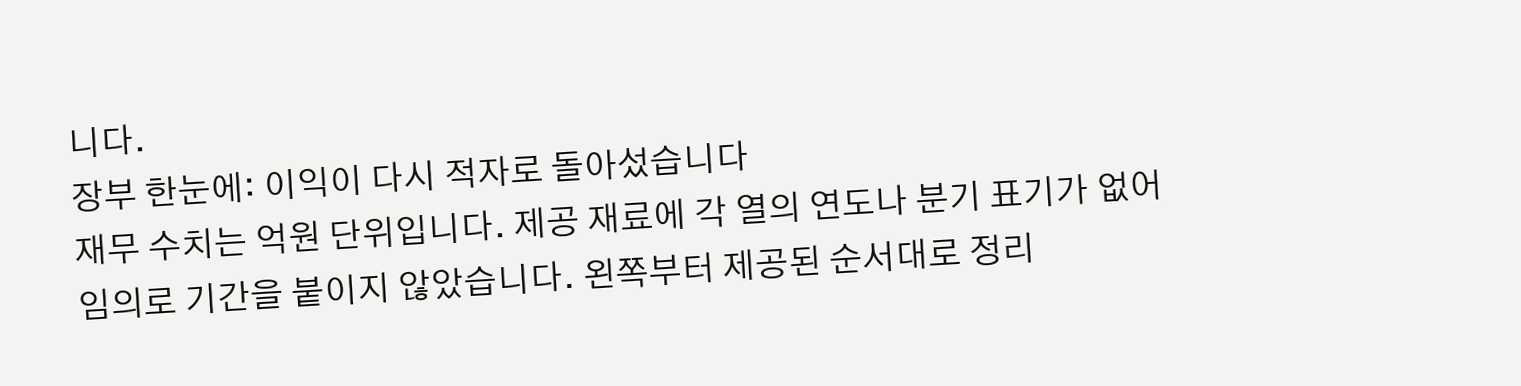니다.
장부 한눈에: 이익이 다시 적자로 돌아섰습니다
재무 수치는 억원 단위입니다. 제공 재료에 각 열의 연도나 분기 표기가 없어 임의로 기간을 붙이지 않았습니다. 왼쪽부터 제공된 순서대로 정리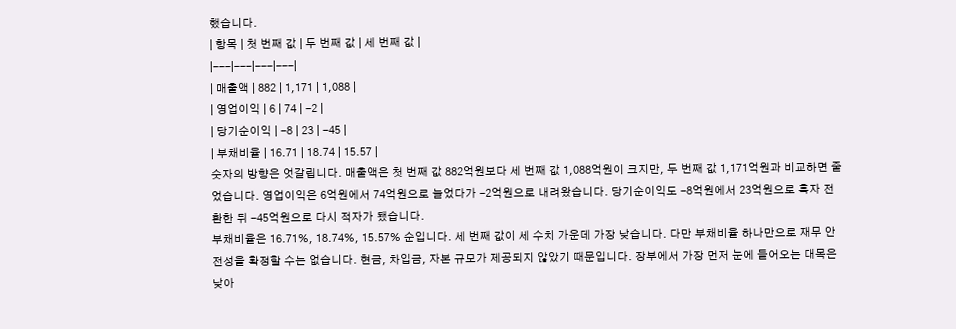했습니다.
| 항목 | 첫 번째 값 | 두 번째 값 | 세 번째 값 |
|---|---|---|---|
| 매출액 | 882 | 1,171 | 1,088 |
| 영업이익 | 6 | 74 | -2 |
| 당기순이익 | -8 | 23 | -45 |
| 부채비율 | 16.71 | 18.74 | 15.57 |
숫자의 방향은 엇갈립니다. 매출액은 첫 번째 값 882억원보다 세 번째 값 1,088억원이 크지만, 두 번째 값 1,171억원과 비교하면 줄었습니다. 영업이익은 6억원에서 74억원으로 늘었다가 -2억원으로 내려왔습니다. 당기순이익도 -8억원에서 23억원으로 흑자 전환한 뒤 -45억원으로 다시 적자가 됐습니다.
부채비율은 16.71%, 18.74%, 15.57% 순입니다. 세 번째 값이 세 수치 가운데 가장 낮습니다. 다만 부채비율 하나만으로 재무 안전성을 확정할 수는 없습니다. 현금, 차입금, 자본 규모가 제공되지 않았기 때문입니다. 장부에서 가장 먼저 눈에 들어오는 대목은 낮아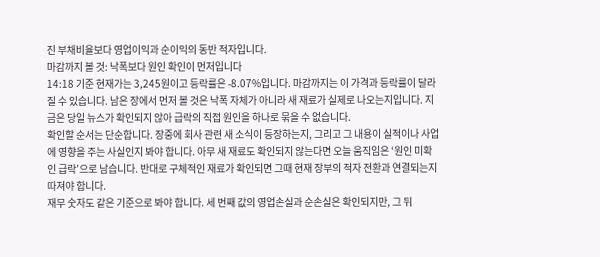진 부채비율보다 영업이익과 순이익의 동반 적자입니다.
마감까지 볼 것: 낙폭보다 원인 확인이 먼저입니다
14:18 기준 현재가는 3,245원이고 등락률은 -8.07%입니다. 마감까지는 이 가격과 등락률이 달라질 수 있습니다. 남은 장에서 먼저 볼 것은 낙폭 자체가 아니라 새 재료가 실제로 나오는지입니다. 지금은 당일 뉴스가 확인되지 않아 급락의 직접 원인을 하나로 묶을 수 없습니다.
확인할 순서는 단순합니다. 장중에 회사 관련 새 소식이 등장하는지, 그리고 그 내용이 실적이나 사업에 영향을 주는 사실인지 봐야 합니다. 아무 새 재료도 확인되지 않는다면 오늘 움직임은 ‘원인 미확인 급락’으로 남습니다. 반대로 구체적인 재료가 확인되면 그때 현재 장부의 적자 전환과 연결되는지 따져야 합니다.
재무 숫자도 같은 기준으로 봐야 합니다. 세 번째 값의 영업손실과 순손실은 확인되지만, 그 뒤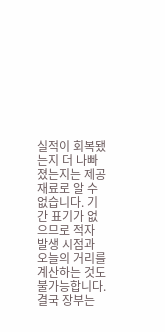실적이 회복됐는지 더 나빠졌는지는 제공 재료로 알 수 없습니다. 기간 표기가 없으므로 적자 발생 시점과 오늘의 거리를 계산하는 것도 불가능합니다. 결국 장부는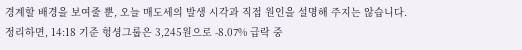경계할 배경을 보여줄 뿐, 오늘 매도세의 발생 시각과 직접 원인을 설명해 주지는 않습니다.
정리하면, 14:18 기준 헝셩그룹은 3,245원으로 -8.07% 급락 중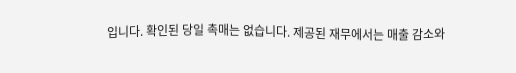입니다. 확인된 당일 촉매는 없습니다. 제공된 재무에서는 매출 감소와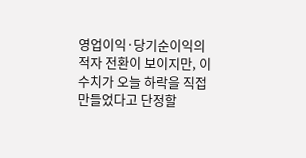영업이익·당기순이익의 적자 전환이 보이지만, 이 수치가 오늘 하락을 직접 만들었다고 단정할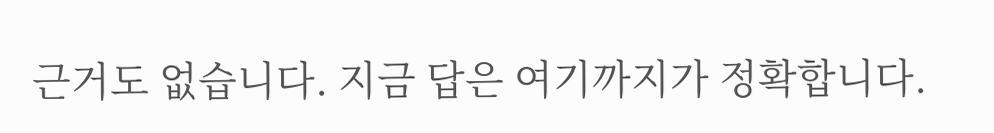근거도 없습니다. 지금 답은 여기까지가 정확합니다.